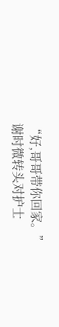“好,哥哥带你回家。”
谢时微转头对护士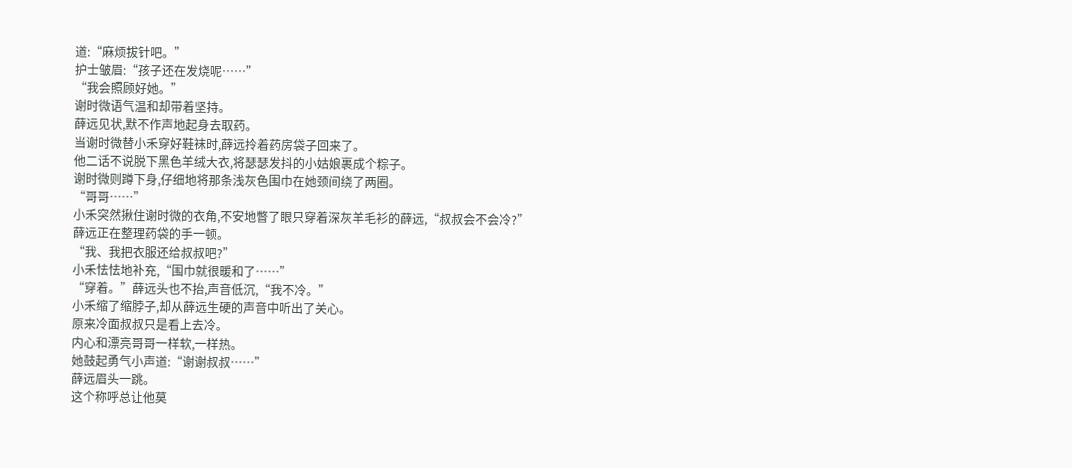道:“麻烦拔针吧。”
护士皱眉:“孩子还在发烧呢……”
“我会照顾好她。”
谢时微语气温和却带着坚持。
薛远见状,默不作声地起身去取药。
当谢时微替小禾穿好鞋袜时,薛远拎着药房袋子回来了。
他二话不说脱下黑色羊绒大衣,将瑟瑟发抖的小姑娘裹成个粽子。
谢时微则蹲下身,仔细地将那条浅灰色围巾在她颈间绕了两圈。
“哥哥……”
小禾突然揪住谢时微的衣角,不安地瞥了眼只穿着深灰羊毛衫的薛远,“叔叔会不会冷?”
薛远正在整理药袋的手一顿。
“我、我把衣服还给叔叔吧?”
小禾怯怯地补充,“围巾就很暖和了……”
“穿着。”薛远头也不抬,声音低沉,“我不冷。”
小禾缩了缩脖子,却从薛远生硬的声音中听出了关心。
原来冷面叔叔只是看上去冷。
内心和漂亮哥哥一样软,一样热。
她鼓起勇气小声道:“谢谢叔叔……”
薛远眉头一跳。
这个称呼总让他莫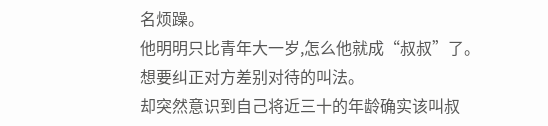名烦躁。
他明明只比青年大一岁,怎么他就成“叔叔”了。
想要纠正对方差别对待的叫法。
却突然意识到自己将近三十的年龄确实该叫叔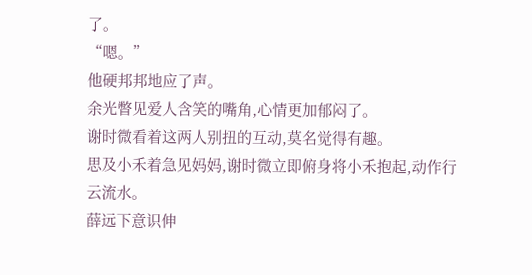了。
“嗯。”
他硬邦邦地应了声。
余光瞥见爱人含笑的嘴角,心情更加郁闷了。
谢时微看着这两人别扭的互动,莫名觉得有趣。
思及小禾着急见妈妈,谢时微立即俯身将小禾抱起,动作行云流水。
薛远下意识伸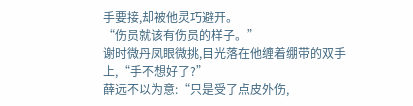手要接,却被他灵巧避开。
“伤员就该有伤员的样子。”
谢时微丹凤眼微挑,目光落在他缠着绷带的双手上,“手不想好了?”
薛远不以为意:“只是受了点皮外伤,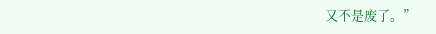又不是废了。”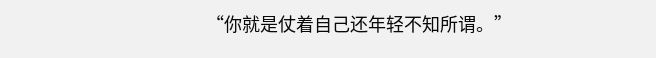“你就是仗着自己还年轻不知所谓。”